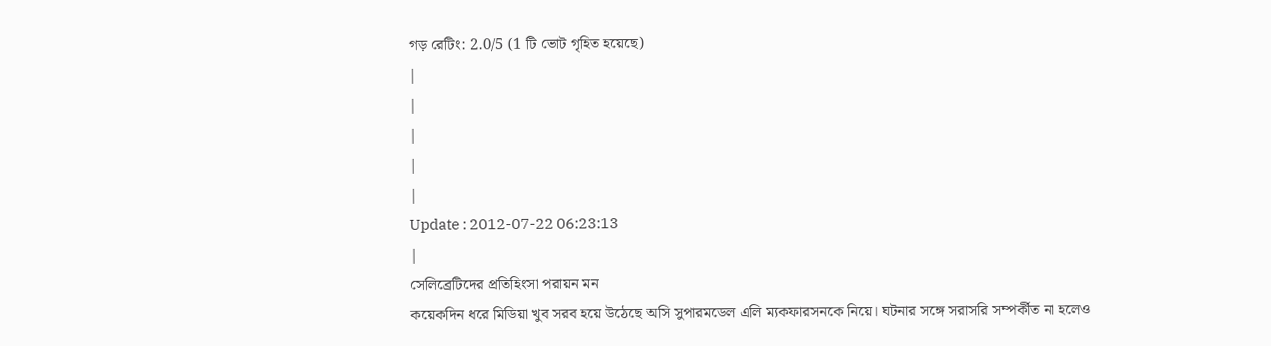গড় রেটিং: 2.0/5 (1 টি ভোট গৃহিত হয়েছে)
|
|
|
|
|
Update : 2012-07-22 06:23:13
|
সেলিব্রেটিদের প্রতিহিংসা পরায়ন মন
কয়েকদিন ধরে মিডিয়া খুব সরব হয়ে উঠেছে অসি সুপারমডেল এলি ম্যকফারসনকে নিয়ে। ঘটনার সঙ্গে সরাসরি সম্পর্কীত না হলেও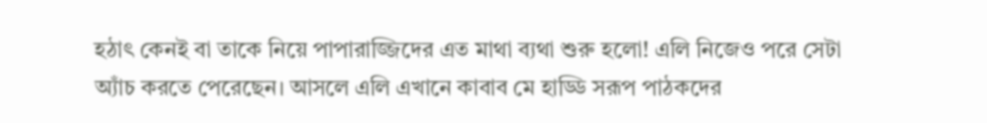হঠাৎ কেনই বা তাকে নিয়ে পাপারাজ্জিদের এত মাথা ব্যথা শুরু হলো! এলি নিজেও পরে সেটা অ্যাঁচ করতে পেরেছেন। আসলে এলি এখানে কাবাব মে হাড্ডি সরূপ পাঠকদের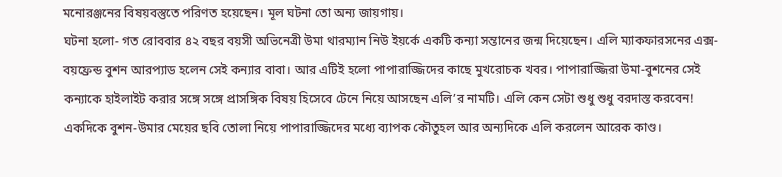মনোরঞ্জনের বিষয়বস্তুতে পরিণত হয়েছেন। মূল ঘটনা তো অন্য জায়গায়।
ঘটনা হলো- গত রোববার ৪২ বছর বয়সী অভিনেত্রী উমা থারম্যান নিউ ইয়র্কে একটি কন্যা সন্তানের জন্ম দিয়েছেন। এলি ম্যাকফারসনের এক্স-বয়ফ্রেন্ড বুশন আরপ্যাড হলেন সেই কন্যার বাবা। আর এটিই হলো পাপারাজ্জিদের কাছে মুখরোচক খবর। পাপারাজ্জিরা উমা-বুশনের সেই কন্যাকে হাইলাইট করার সঙ্গে সঙ্গে প্রাসঙ্গিক বিষয় হিসেবে টেনে নিয়ে আসছেন এলি’র নামটি। এলি কেন সেটা শুধু শুধু বরদাস্ত করবেন! একদিকে বুশন-উমার মেয়ের ছবি তোলা নিয়ে পাপারাজ্জিদের মধ্যে ব্যাপক কৌতুহল আর অন্যদিকে এলি করলেন আরেক কাণ্ড।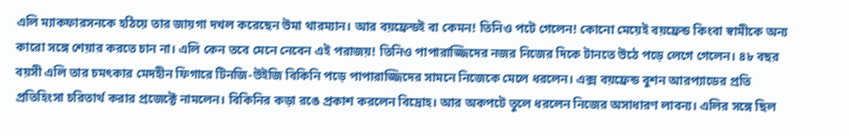এলি ম্যাকফারসনকে হঠিয়ে তার জায়গা দখল করেছেন উমা থারম্যান। আর বয়ফ্রেন্ডই বা কেমন! তিনিও পটে গেলেন! কোনো মেয়েই বয়ফ্রেন্ড কিংবা স্বামীকে অন্য কারো সঙ্গে শেয়ার করতে চান না। এলি কেন তবে মেনে নেবেন এই পরাজয়! তিনিও পাপারাজ্জিদের নজর নিজের দিকে টানতে উঠে পড়ে লেগে গেলেন। ৪৮ বছর বয়সী এলি তার চমৎকার মেদহীন ফিগারে টিনজি-উইজি বিকিনি পড়ে পাপারাজ্জিদের সামনে নিজেকে মেলে ধরলেন। এক্স বয়ফ্রেন্ড বুশন আরপ্যাডের প্রতি প্রতিহিংসা চরিতার্থ করার প্রজেক্টে নামলেন। বিকিনির কড়া রঙে প্রকাশ করলেন বিদ্রোহ। আর অকপটে তুলে ধরলেন নিজের অসাধারণ লাবন্য। এলির সঙ্গে ছিল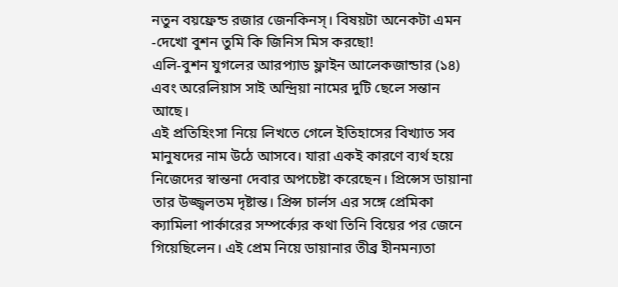নতুন বয়ফ্রেন্ড রজার জেনকিনস্। বিষয়টা অনেকটা এমন -দেখো বুশন তুমি কি জিনিস মিস করছো!
এলি-বুশন যুগলের আরপ্যাড ফ্লাইন আলেকজান্ডার (১৪) এবং অরেলিয়াস সাই অন্দ্রিয়া নামের দুটি ছেলে সন্তান আছে।
এই প্রতিহিংসা নিয়ে লিখতে গেলে ইতিহাসের বিখ্যাত সব মানুষদের নাম উঠে আসবে। যারা একই কারণে ব্যর্থ হয়ে নিজেদের স্বান্তনা দেবার অপচেষ্টা করেছেন। প্রিন্সেস ডায়ানা তার উজ্জ্বলতম দৃষ্টান্ত। প্রিন্স চার্লস এর সঙ্গে প্রেমিকা ক্যামিলা পার্কারের সম্পর্ক্যের কথা তিনি বিয়ের পর জেনে গিয়েছিলেন। এই প্রেম নিয়ে ডায়ানার তীব্র হীনমন্যতা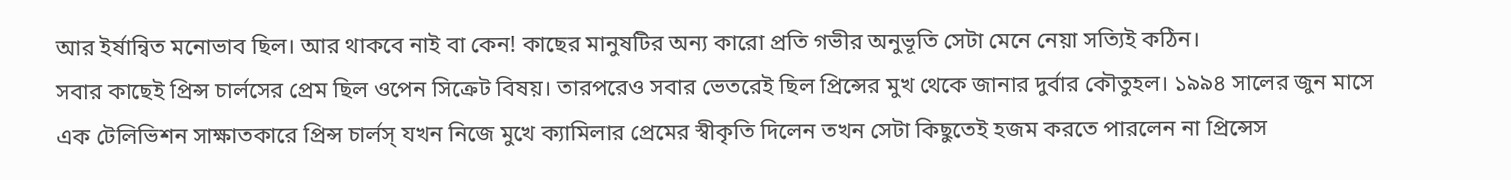আর ইর্ষান্বিত মনোভাব ছিল। আর থাকবে নাই বা কেন! কাছের মানুষটির অন্য কারো প্রতি গভীর অনুভূতি সেটা মেনে নেয়া সত্যিই কঠিন।
সবার কাছেই প্রিন্স চার্লসের প্রেম ছিল ওপেন সিক্রেট বিষয়। তারপরেও সবার ভেতরেই ছিল প্রিন্সের মুখ থেকে জানার দুর্বার কৌতুহল। ১৯৯৪ সালের জুন মাসে এক টেলিভিশন সাক্ষাতকারে প্রিন্স চার্লস্ যখন নিজে মুখে ক্যামিলার প্রেমের স্বীকৃতি দিলেন তখন সেটা কিছুতেই হজম করতে পারলেন না প্রিন্সেস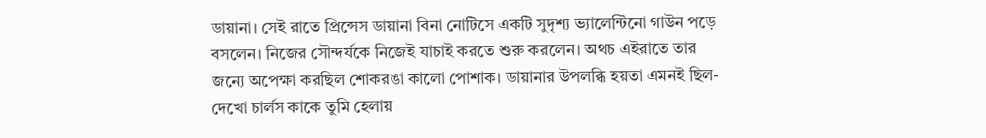ডায়ানা। সেই রাতে প্রিন্সেস ডায়ানা বিনা নোটিসে একটি সুদৃশ্য ভ্যালেন্টিনো গাউন পড়ে বসলেন। নিজের সৌন্দর্যকে নিজেই যাচাই করতে শুরু করলেন। অথচ এইরাতে তার জন্যে অপেক্ষা করছিল শোকরঙা কালো পোশাক। ডায়ানার উপলব্ধি হয়তা এমনই ছিল-দেখো চার্লস কাকে তুমি হেলায়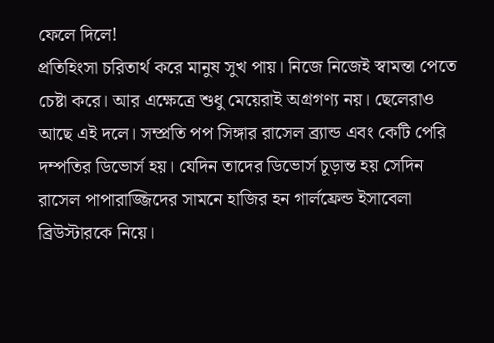ফেলে দিলে!
প্রতিহিংসা চরিতার্থ করে মানুষ সুখ পায়। নিজে নিজেই স্বামন্তা পেতে চেষ্টা করে। আর এক্ষেত্রে শুধু মেয়েরাই অগ্রগণ্য নয়। ছেলেরাও আছে এই দলে। সম্প্রতি পপ সিঙ্গার রাসেল ব্র্যান্ড এবং কেটি পেরি দম্পতির ডিভোর্স হয়। যেদিন তাদের ডিভোর্স চূড়ান্ত হয় সেদিন রাসেল পাপারাজ্জিদের সামনে হাজির হন গার্লফ্রেন্ড ইসাবেলা ব্রিউস্টারকে নিয়ে।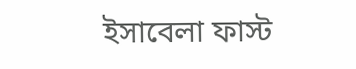ইসাবেলা ফাস্ট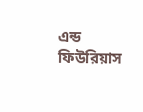এন্ড ফিউরিয়াস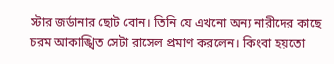স্টার জর্ডানার ছোট বোন। তিনি যে এখনো অন্য নারীদের কাছে চরম আকাঙ্খিত সেটা রাসেল প্রমাণ করলেন। কিংবা হয়তো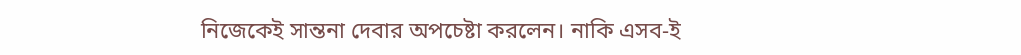নিজেকেই সান্তনা দেবার অপচেষ্টা করলেন। নাকি এসব-ই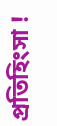প্রতিহিংসা !